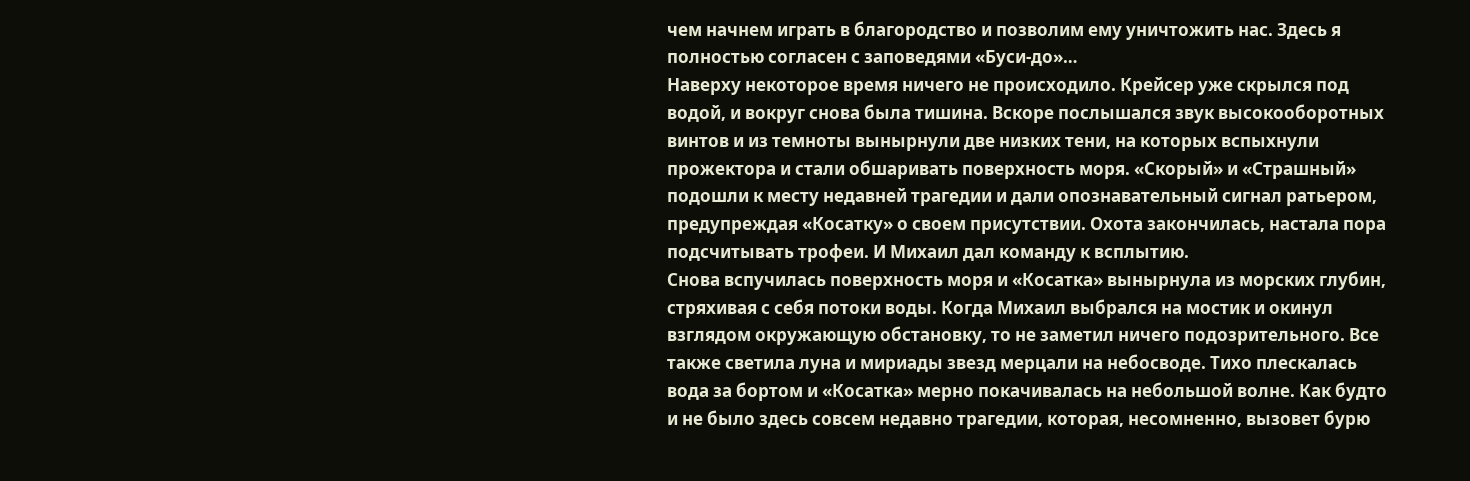чем начнем играть в благородство и позволим ему уничтожить нас. Здесь я полностью согласен с заповедями «Буси-до»…
Наверху некоторое время ничего не происходило. Крейсер уже скрылся под водой, и вокруг снова была тишина. Вскоре послышался звук высокооборотных винтов и из темноты вынырнули две низких тени, на которых вспыхнули прожектора и стали обшаривать поверхность моря. «Скорый» и «Страшный» подошли к месту недавней трагедии и дали опознавательный сигнал ратьером, предупреждая «Косатку» о своем присутствии. Охота закончилась, настала пора подсчитывать трофеи. И Михаил дал команду к всплытию.
Снова вспучилась поверхность моря и «Косатка» вынырнула из морских глубин, стряхивая с себя потоки воды. Когда Михаил выбрался на мостик и окинул взглядом окружающую обстановку, то не заметил ничего подозрительного. Все также светила луна и мириады звезд мерцали на небосводе. Тихо плескалась вода за бортом и «Косатка» мерно покачивалась на небольшой волне. Как будто и не было здесь совсем недавно трагедии, которая, несомненно, вызовет бурю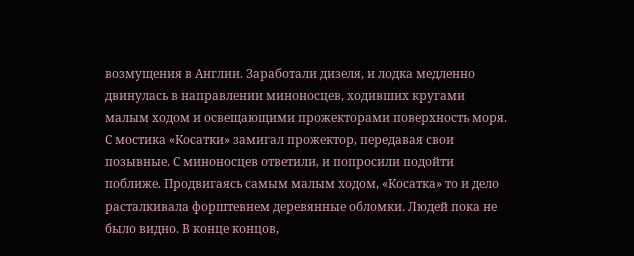возмущения в Англии. Заработали дизеля, и лодка медленно двинулась в направлении миноносцев, ходивших кругами малым ходом и освещающими прожекторами поверхность моря. С мостика «Косатки» замигал прожектор, передавая свои позывные. С миноносцев ответили, и попросили подойти поближе. Продвигаясь самым малым ходом, «Косатка» то и дело расталкивала форштевнем деревянные обломки. Людей пока не было видно. В конце концов,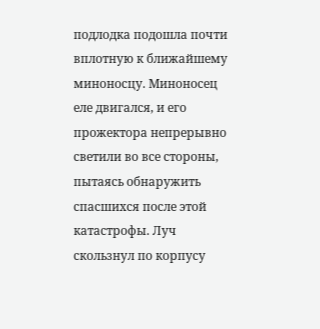подлодка подошла почти вплотную к ближайшему миноносцу. Миноносец еле двигался, и его прожектора непрерывно светили во все стороны, пытаясь обнаружить спасшихся после этой катастрофы. Луч скользнул по корпусу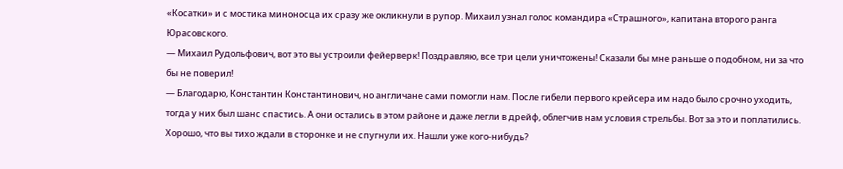«Косатки» и с мостика миноносца их сразу же окликнули в рупор. Михаил узнал голос командира «Страшного», капитана второго ранга Юрасовского.
— Михаил Рудольфович, вот это вы устроили фейерверк! Поздравляю, все три цели уничтожены! Сказали бы мне раньше о подобном, ни за что бы не поверил!
— Благодарю, Константин Константинович, но англичане сами помогли нам. После гибели первого крейсера им надо было срочно уходить, тогда у них был шанс спастись. А они остались в этом районе и даже легли в дрейф, облегчив нам условия стрельбы. Вот за это и поплатились. Хорошо, что вы тихо ждали в сторонке и не спугнули их. Нашли уже кого-нибудь?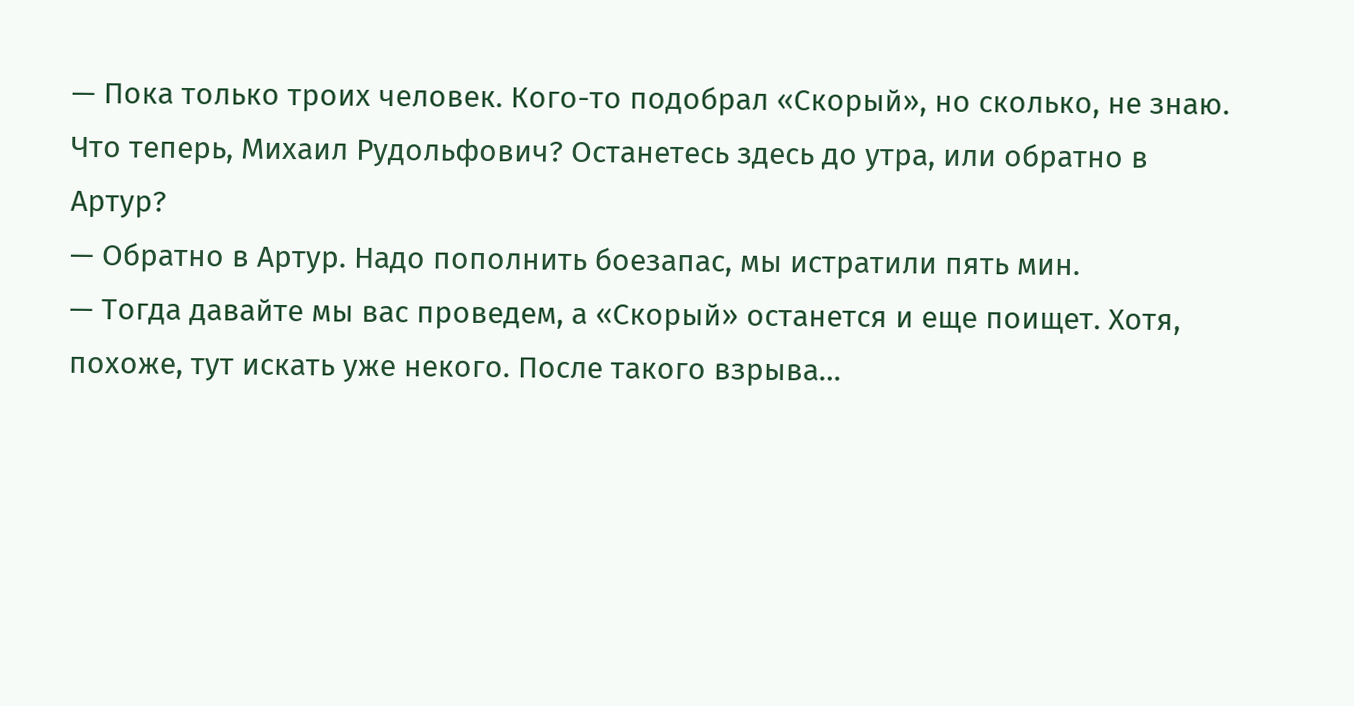— Пока только троих человек. Кого-то подобрал «Скорый», но сколько, не знаю. Что теперь, Михаил Рудольфович? Останетесь здесь до утра, или обратно в Артур?
— Обратно в Артур. Надо пополнить боезапас, мы истратили пять мин.
— Тогда давайте мы вас проведем, а «Скорый» останется и еще поищет. Хотя, похоже, тут искать уже некого. После такого взрыва…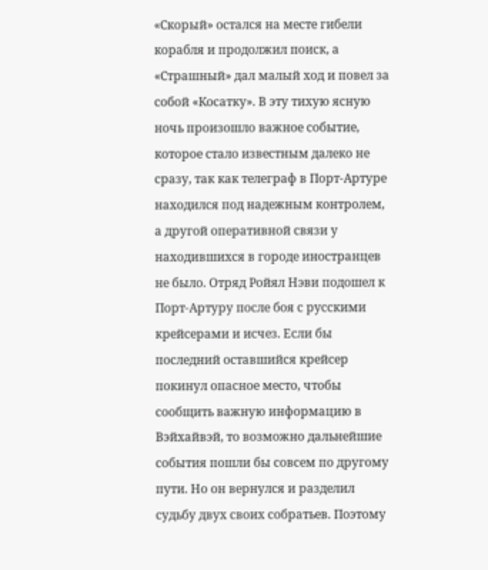«Скорый» остался на месте гибели корабля и продолжил поиск, а «Страшный» дал малый ход и повел за собой «Косатку». В эту тихую ясную ночь произошло важное событие, которое стало известным далеко не сразу, так как телеграф в Порт-Артуре находился под надежным контролем, а другой оперативной связи у находившихся в городе иностранцев не было. Отряд Ройял Нэви подошел к Порт-Артуру после боя с русскими крейсерами и исчез. Если бы последний оставшийся крейсер покинул опасное место, чтобы сообщить важную информацию в Вэйхайвэй, то возможно дальнейшие события пошли бы совсем по другому пути. Но он вернулся и разделил судьбу двух своих собратьев. Поэтому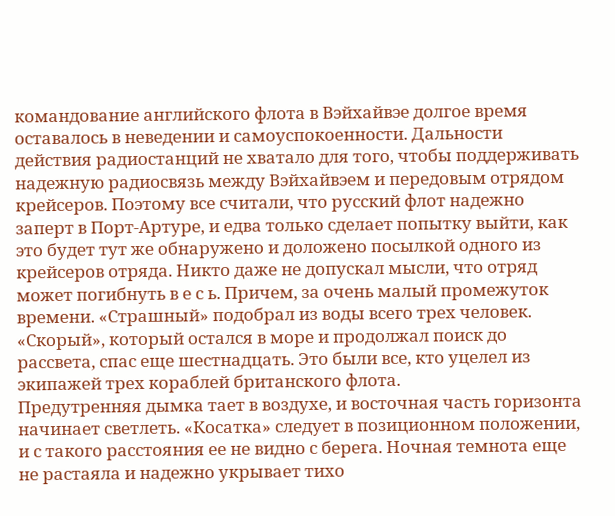командование английского флота в Вэйхайвэе долгое время оставалось в неведении и самоуспокоенности. Дальности действия радиостанций не хватало для того, чтобы поддерживать надежную радиосвязь между Вэйхайвэем и передовым отрядом крейсеров. Поэтому все считали, что русский флот надежно заперт в Порт-Артуре, и едва только сделает попытку выйти, как это будет тут же обнаружено и доложено посылкой одного из крейсеров отряда. Никто даже не допускал мысли, что отряд может погибнуть в е с ь. Причем, за очень малый промежуток времени. «Страшный» подобрал из воды всего трех человек. «Скорый», который остался в море и продолжал поиск до рассвета, спас еще шестнадцать. Это были все, кто уцелел из экипажей трех кораблей британского флота.
Предутренняя дымка тает в воздухе, и восточная часть горизонта начинает светлеть. «Косатка» следует в позиционном положении, и с такого расстояния ее не видно с берега. Ночная темнота еще не растаяла и надежно укрывает тихо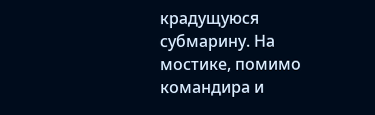крадущуюся субмарину. На мостике, помимо командира и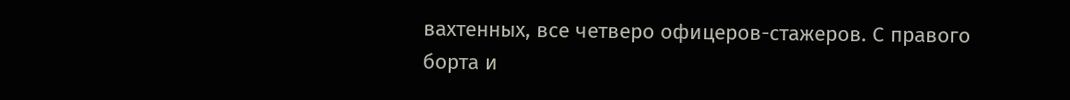вахтенных, все четверо офицеров-стажеров. С правого борта и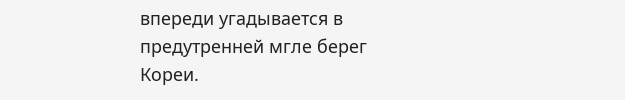впереди угадывается в предутренней мгле берег Кореи.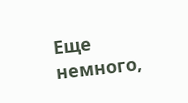Еще немного,